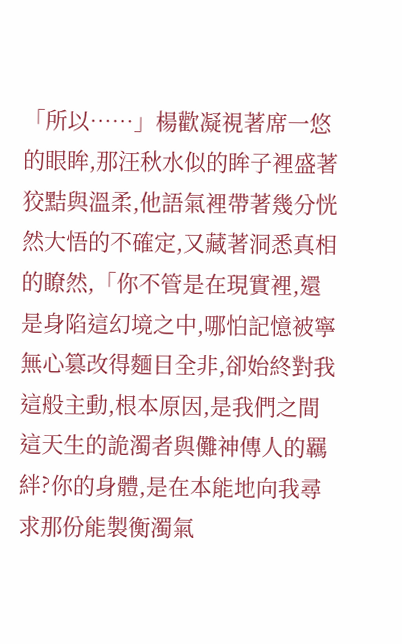「所以……」楊歡凝視著席一悠的眼眸,那汪秋水似的眸子裡盛著狡黠與溫柔,他語氣裡帶著幾分恍然大悟的不確定,又藏著洞悉真相的瞭然,「你不管是在現實裡,還是身陷這幻境之中,哪怕記憶被寧無心篡改得麵目全非,卻始終對我這般主動,根本原因,是我們之間這天生的詭濁者與儺神傳人的羈絆?你的身體,是在本能地向我尋求那份能製衡濁氣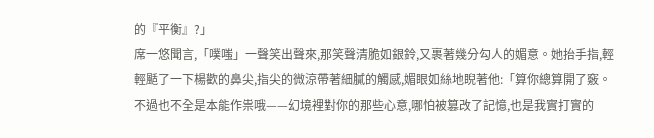的『平衡』?」
席一悠聞言,「噗嗤」一聲笑出聲來,那笑聲清脆如銀鈴,又裹著幾分勾人的媚意。她抬手指,輕輕颳了一下楊歡的鼻尖,指尖的微涼帶著細膩的觸感,媚眼如絲地睨著他:「算你總算開了竅。不過也不全是本能作祟哦——幻境裡對你的那些心意,哪怕被篡改了記憶,也是我實打實的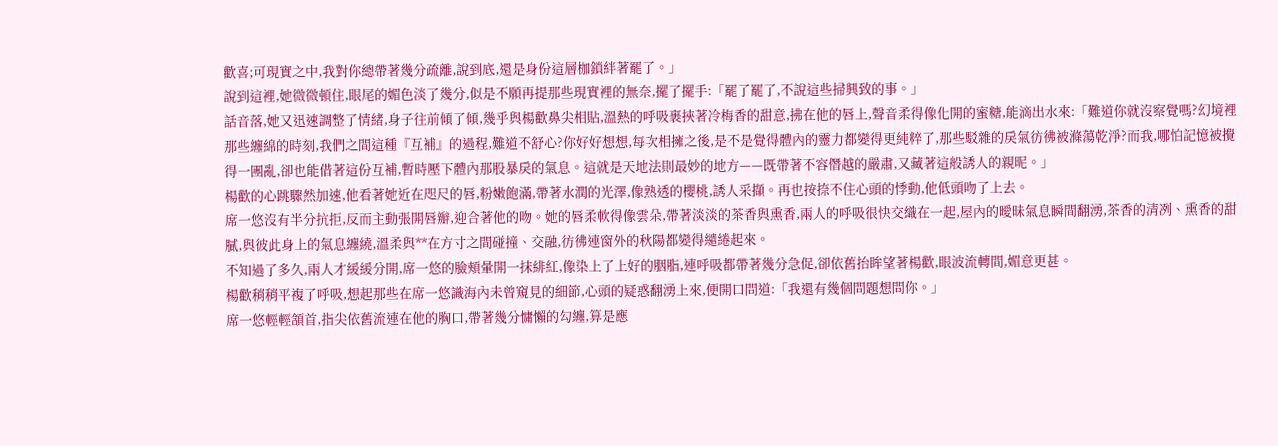歡喜;可現實之中,我對你總帶著幾分疏離,說到底,還是身份這層枷鎖絆著罷了。」
說到這裡,她微微頓住,眼尾的媚色淡了幾分,似是不願再提那些現實裡的無奈,擺了擺手:「罷了罷了,不說這些掃興致的事。」
話音落,她又迅速調整了情緒,身子往前傾了傾,幾乎與楊歡鼻尖相貼,溫熱的呼吸裹挾著冷梅香的甜意,拂在他的唇上,聲音柔得像化開的蜜糖,能滴出水來:「難道你就沒察覺嗎?幻境裡那些纏綿的時刻,我們之間這種『互補』的過程,難道不舒心?你好好想想,每次相擁之後,是不是覺得體內的靈力都變得更純粹了,那些駁雜的戾氣彷彿被滌蕩乾淨?而我,哪怕記憶被攪得一團亂,卻也能借著這份互補,暫時壓下體內那股暴戾的氣息。這就是天地法則最妙的地方——既帶著不容僭越的嚴肅,又藏著這般誘人的親昵。」
楊歡的心跳驟然加速,他看著她近在咫尺的唇,粉嫩飽滿,帶著水潤的光澤,像熟透的櫻桃,誘人采擷。再也按捺不住心頭的悸動,他低頭吻了上去。
席一悠沒有半分抗拒,反而主動張開唇瓣,迎合著他的吻。她的唇柔軟得像雲朵,帶著淡淡的茶香與熏香,兩人的呼吸很快交織在一起,屋內的曖昧氣息瞬間翻湧,茶香的清冽、熏香的甜膩,與彼此身上的氣息纏繞,溫柔與**在方寸之間碰撞、交融,彷彿連窗外的秋陽都變得繾綣起來。
不知過了多久,兩人才緩緩分開,席一悠的臉頰暈開一抹緋紅,像染上了上好的胭脂,連呼吸都帶著幾分急促,卻依舊抬眸望著楊歡,眼波流轉間,媚意更甚。
楊歡稍稍平複了呼吸,想起那些在席一悠識海內未曾窺見的細節,心頭的疑惑翻湧上來,便開口問道:「我還有幾個問題想問你。」
席一悠輕輕頷首,指尖依舊流連在他的胸口,帶著幾分慵懶的勾纏,算是應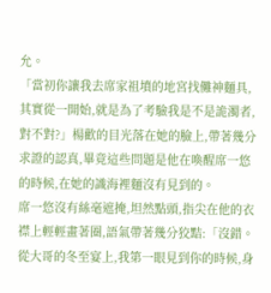允。
「當初你讓我去席家祖墳的地宮找儺神麵具,其實從一開始,就是為了考驗我是不是詭濁者,對不對?」楊歡的目光落在她的臉上,帶著幾分求證的認真,畢竟這些問題是他在喚醒席一悠的時候,在她的識海裡麵沒有見到的。
席一悠沒有絲毫遮掩,坦然點頭,指尖在他的衣襟上輕輕畫著圈,語氣帶著幾分狡黠:「沒錯。從大哥的冬至宴上,我第一眼見到你的時候,身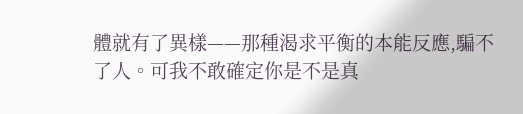體就有了異樣——那種渴求平衡的本能反應,騙不了人。可我不敢確定你是不是真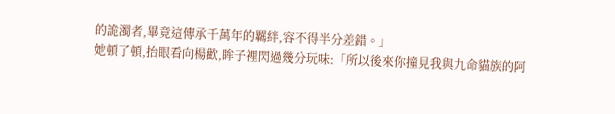的詭濁者,畢竟這傳承千萬年的羈絆,容不得半分差錯。」
她頓了頓,抬眼看向楊歡,眸子裡閃過幾分玩味:「所以後來你撞見我與九命貓族的阿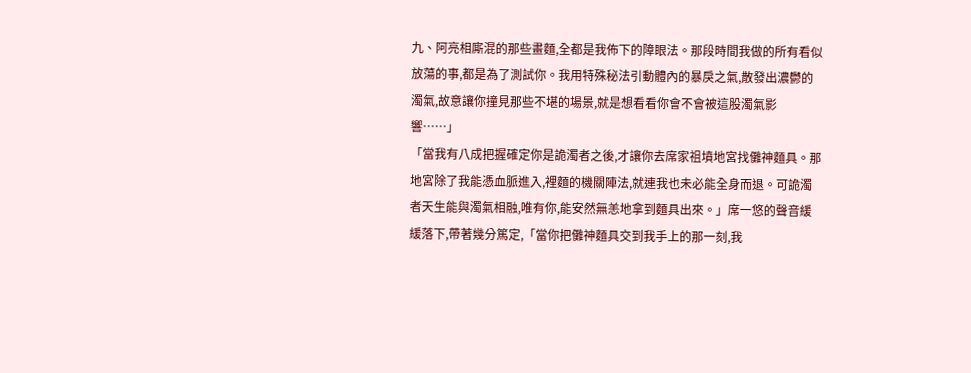九、阿亮相廝混的那些畫麵,全都是我佈下的障眼法。那段時間我做的所有看似放蕩的事,都是為了測試你。我用特殊秘法引動體內的暴戾之氣,散發出濃鬱的濁氣,故意讓你撞見那些不堪的場景,就是想看看你會不會被這股濁氣影響……」
「當我有八成把握確定你是詭濁者之後,才讓你去席家祖墳地宮找儺神麵具。那地宮除了我能憑血脈進入,裡麵的機關陣法,就連我也未必能全身而退。可詭濁者天生能與濁氣相融,唯有你,能安然無恙地拿到麵具出來。」席一悠的聲音緩緩落下,帶著幾分篤定,「當你把儺神麵具交到我手上的那一刻,我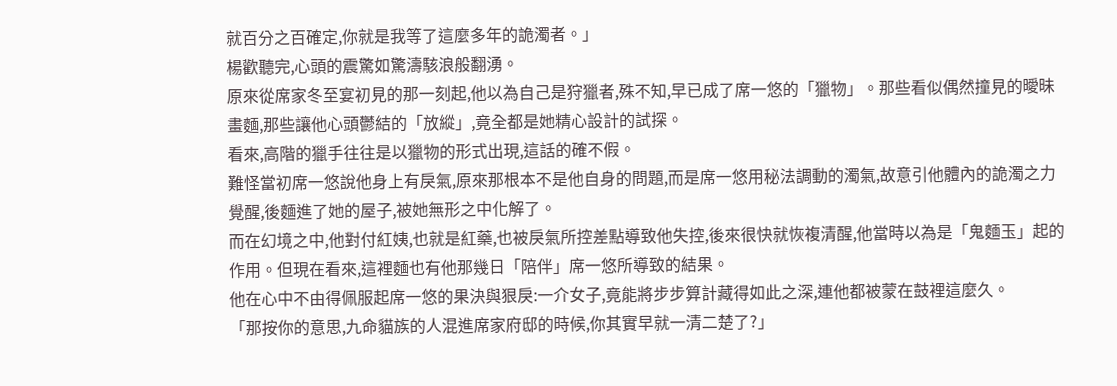就百分之百確定,你就是我等了這麼多年的詭濁者。」
楊歡聽完,心頭的震驚如驚濤駭浪般翻湧。
原來從席家冬至宴初見的那一刻起,他以為自己是狩獵者,殊不知,早已成了席一悠的「獵物」。那些看似偶然撞見的曖昧畫麵,那些讓他心頭鬱結的「放縱」,竟全都是她精心設計的試探。
看來,高階的獵手往往是以獵物的形式出現,這話的確不假。
難怪當初席一悠說他身上有戾氣,原來那根本不是他自身的問題,而是席一悠用秘法調動的濁氣,故意引他體內的詭濁之力覺醒,後麵進了她的屋子,被她無形之中化解了。
而在幻境之中,他對付紅姨,也就是紅藥,也被戾氣所控差點導致他失控,後來很快就恢複清醒,他當時以為是「鬼麵玉」起的作用。但現在看來,這裡麵也有他那幾日「陪伴」席一悠所導致的結果。
他在心中不由得佩服起席一悠的果決與狠戾:一介女子,竟能將步步算計藏得如此之深,連他都被蒙在鼓裡這麼久。
「那按你的意思,九命貓族的人混進席家府邸的時候,你其實早就一清二楚了?」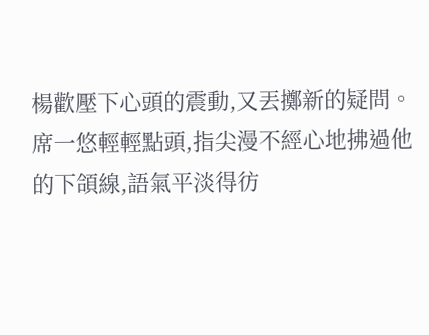楊歡壓下心頭的震動,又丟擲新的疑問。
席一悠輕輕點頭,指尖漫不經心地拂過他的下頜線,語氣平淡得彷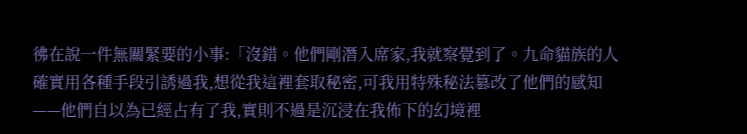彿在說一件無關緊要的小事:「沒錯。他們剛潛入席家,我就察覺到了。九命貓族的人確實用各種手段引誘過我,想從我這裡套取秘密,可我用特殊秘法篡改了他們的感知——他們自以為已經占有了我,實則不過是沉浸在我佈下的幻境裡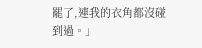罷了,連我的衣角都沒碰到過。」